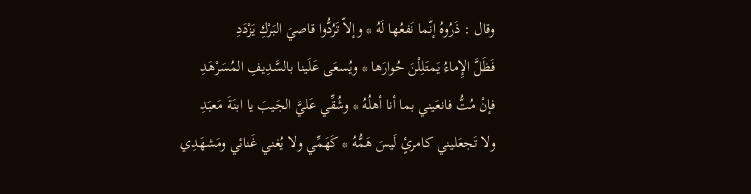وقال : ذَرُوهُ إنّما نَفعُها لَهُ * وإلاّ تَرُدُّوا قاصيَ البَرْكِ يَزْدَدِ
فَظَلَّ الإِماءُ يَمتَلِلْنَ حُوارَها * ويُسعَى عَلَينا بالسَّدِيفِ المُسَرْهَدِ
فإنْ مُتُّ فانعَيني بما أنا أهلُهُ * وشُقِّي عَليَّ الجَيبَ يا ابنَةَ مَعبَدِ
ولا تَجعَليني كامرئٍ لَيسَ هَمُّهُ * كَهَمِّي ولا يُغني غَنائي ومَشهَدِي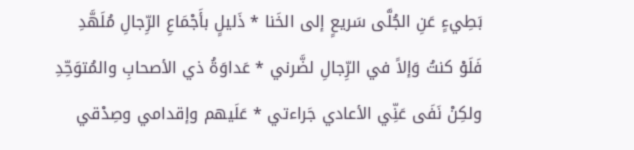بَطِيءٍ عَنِ الجُلَّى سَريعٍ إلى الخَنا * ذَليلٍ بأَجْمَاعِ الرِّجالِ مُلَهَّدِ
فَلَوْ كنتُ وَإلاً في الرِّجالِ لضَّرني * عَداوَةُ ذي الأصحابِ والمُتوَحِّدِ
ولكِنْ نَفَى عَنِّي الأعادي جَراءتي * عَلَيهم وإقدامي وصِدْقي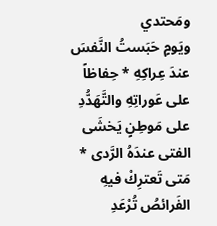ومَحتدي
ويَومٍ حَبَستُ النَّفسَ عندَ عِراكِهِ * حِفاظاً على عَوراتِهِ والتَّهَدُّدِ
على مَوطِنٍ يَخشَى الفتى عندَهُ الرَّدى * مَتى تَعترِكْ فيهِ الفَرائصُ تُرْعَدِ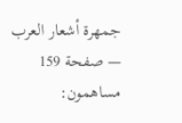جمهرة أشعار العرب — صفحة 159
مساهمون: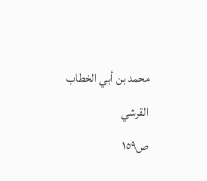محمد بن أبي الخطاب القرشي
ص١٥٩